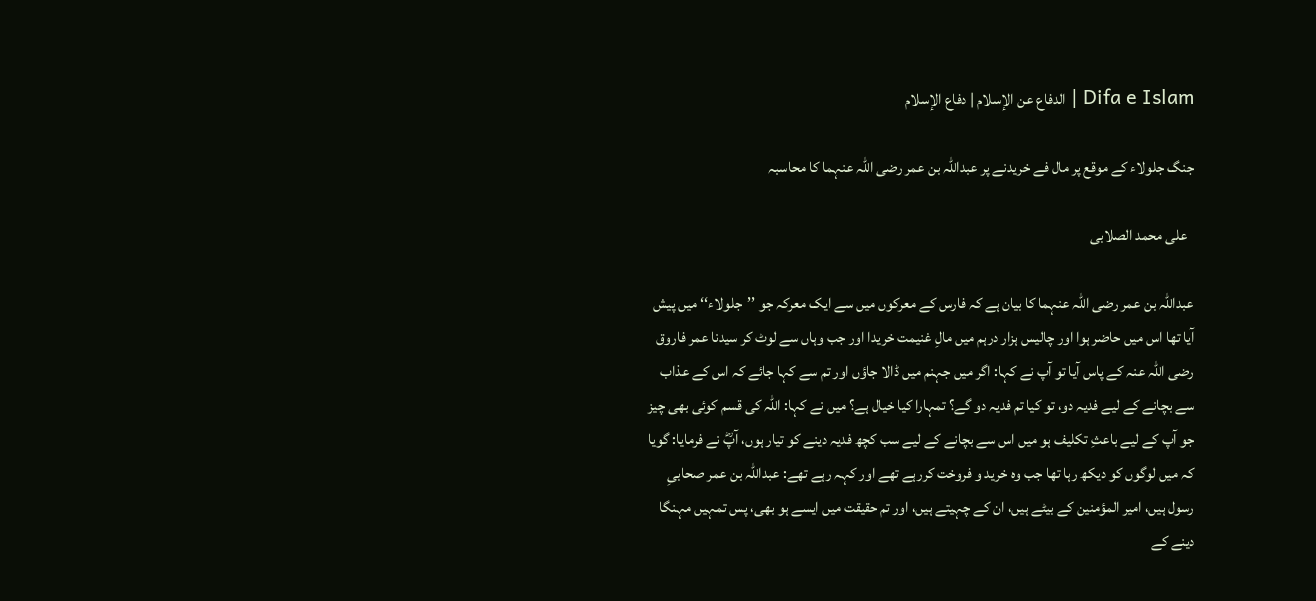Difa e Islam | الدفاع عن الإسلام | دفاع الإسلام

جنگ جلولاء کے موقع پر مال فے خریدنے پر عبداللہ بن عمر رضی اللہ عنہما کا محاسبہ

  علی محمد الصلابی

عبداللہ بن عمر رضی اللہ عنہما کا بیان ہے کہ فارس کے معرکوں میں سے ایک معرکہ جو ’’جلولاء‘‘ میں پیش آیا تھا اس میں حاضر ہوا اور چالیس ہزار درہم میں مالِ غنیمت خریدا اور جب وہاں سے لوٹ کر سیدنا عمر فاروق رضی اللہ عنہ کے پاس آیا تو آپ نے کہا: اگر میں جہنم میں ڈالا جاؤں اور تم سے کہا جائے کہ اس کے عذاب سے بچانے کے لیے فدیہ دو، تو کیا تم فدیہ دو گے؟ تمہارا کیا خیال ہے؟ میں نے کہا: اللہ کی قسم کوئی بھی چیز جو آپ کے لیے باعثِ تکلیف ہو میں اس سے بچانے کے لیے سب کچھ فدیہ دینے کو تیار ہوں، آپؓ نے فرمایا: گویا کہ میں لوگوں کو دیکھ رہا تھا جب وہ خرید و فروخت کررہے تھے اور کہہ رہے تھے: عبداللہ بن عمر صحابیِ رسول ہیں، امیر المؤمنین کے بیٹے ہیں، ان کے چہیتے ہیں، اور تم حقیقت میں ایسے ہو بھی، پس تمہیں مہنگا دینے کے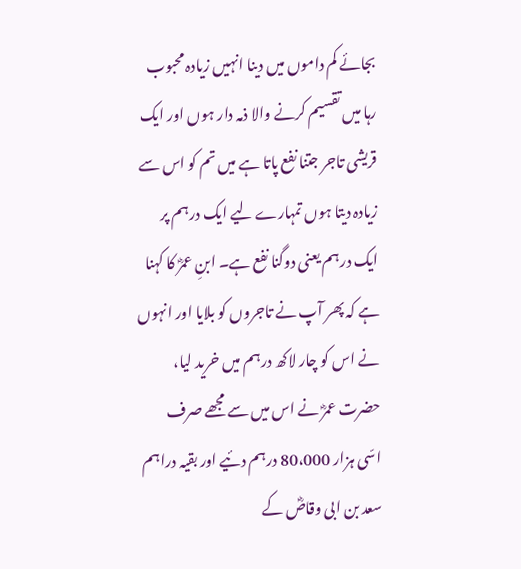بجائے کم داموں میں دینا انہیں زیادہ محبوب رہا میں تقسیم کرنے والا ذمہ دار ہوں اور ایک قریشی تاجر جتنا نفع پاتا ہے میں تم کو اس سے زیادہ دیتا ہوں تمہارے لیے ایک درہم پر ایک درہم یعنی دوگنا نفع ہے۔ ابنِ عمرؓ کا کہنا ہے کہ پھر آپ نے تاجروں کو بلایا اور انہوں نے اس کو چار لاکھ درہم میں خرید لیا، حضرت عمرؓ نے اس میں سے مجھے صرف اسّی ہزار 80،000 درہم دئیے اور بقیہ دراہم سعد بن ابی وقاصؓ کے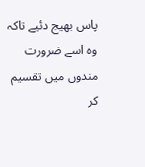پاس بھیج دئیے تاکہ وہ اسے ضرورت مندوں میں تقسیم کر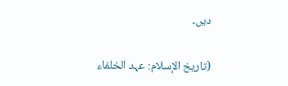دیں۔

(تاریخ الإسلام: عہد الخلفاء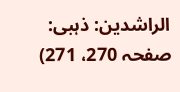الراشدین: ذہبی: صفحہ 270، 271)